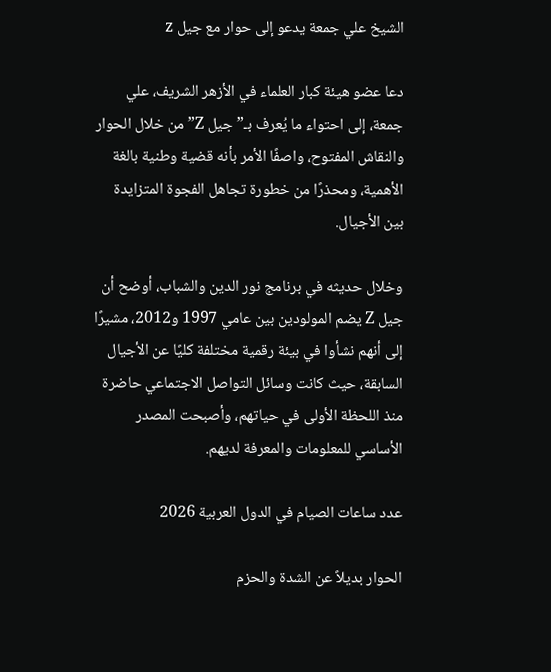الشيخ علي جمعة يدعو إلى حوار مع جيل z

دعا عضو هيئة كبار العلماء في الأزهر الشريف، علي جمعة، إلى احتواء ما يُعرف بـ”جيل Z” من خلال الحوار والنقاش المفتوح، واصفًا الأمر بأنه قضية وطنية بالغة الأهمية، ومحذرًا من خطورة تجاهل الفجوة المتزايدة بين الأجيال.

وخلال حديثه في برنامج نور الدين والشباب، أوضح أن جيل Z يضم المولودين بين عامي 1997 و2012، مشيرًا إلى أنهم نشأوا في بيئة رقمية مختلفة كليًا عن الأجيال السابقة، حيث كانت وسائل التواصل الاجتماعي حاضرة منذ اللحظة الأولى في حياتهم، وأصبحت المصدر الأساسي للمعلومات والمعرفة لديهم.

عدد ساعات الصيام في الدول العربية 2026

الحوار بديلاً عن الشدة والحزم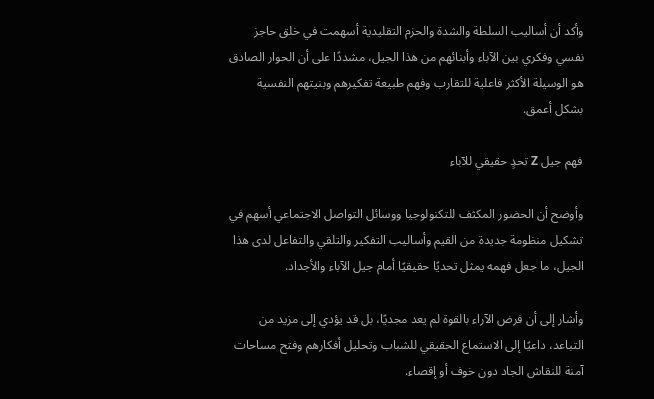وأكد أن أساليب السلطة والشدة والحزم التقليدية أسهمت في خلق حاجز نفسي وفكري بين الآباء وأبنائهم من هذا الجيل، مشددًا على أن الحوار الصادق هو الوسيلة الأكثر فاعلية للتقارب وفهم طبيعة تفكيرهم وبنيتهم النفسية بشكل أعمق.

فهم جيل Z تحدٍ حقيقي للآباء

وأوضح أن الحضور المكثف للتكنولوجيا ووسائل التواصل الاجتماعي أسهم في تشكيل منظومة جديدة من القيم وأساليب التفكير والتلقي والتفاعل لدى هذا الجيل، ما جعل فهمه يمثل تحديًا حقيقيًا أمام جيل الآباء والأجداد.

وأشار إلى أن فرض الآراء بالقوة لم يعد مجديًا، بل قد يؤدي إلى مزيد من التباعد، داعيًا إلى الاستماع الحقيقي للشباب وتحليل أفكارهم وفتح مساحات آمنة للنقاش الجاد دون خوف أو إقصاء.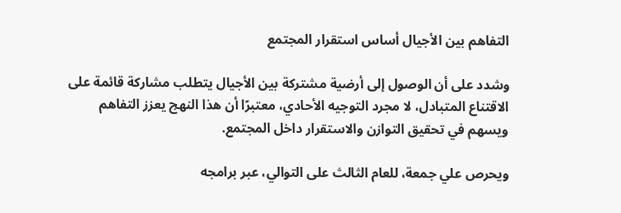التفاهم بين الأجيال أساس استقرار المجتمع

وشدد على أن الوصول إلى أرضية مشتركة بين الأجيال يتطلب مشاركة قائمة على الاقتناع المتبادل، لا مجرد التوجيه الأحادي، معتبرًا أن هذا النهج يعزز التفاهم ويسهم في تحقيق التوازن والاستقرار داخل المجتمع.

ويحرص علي جمعة، للعام الثالث على التوالي، عبر برامجه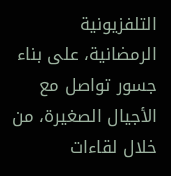التلفزيونية الرمضانية، على بناء جسور تواصل مع الأجيال الصغيرة، من خلال لقاءات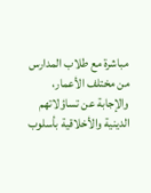مباشرة مع طلاب المدارس من مختلف الأعمار، والإجابة عن تساؤلاتهم الدينية والأخلاقية بأسلوب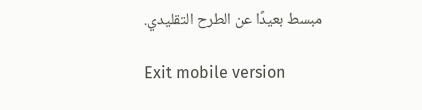مبسط بعيدًا عن الطرح التقليدي.

Exit mobile version